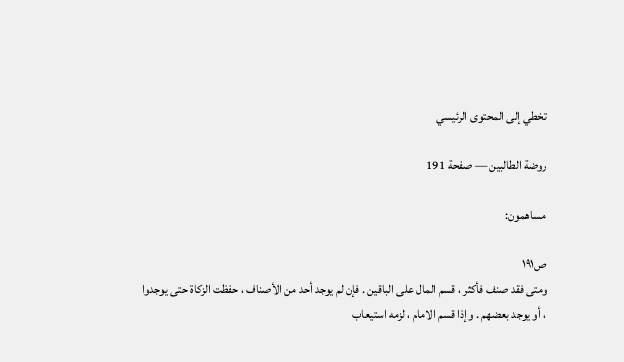تخطي إلى المحتوى الرئيسي

روضة الطالبين — صفحة 191

مساهمون:

ص١٩١
ومتى فقد صنف فأكثر ، قسم المال على الباقين . فإن لم يوجد أحد من الأصناف ، حفظت الزكاة حتى يوجدوا ، أو يوجد بعضهم . وإذا قسم الامام ، لزمه استيعاب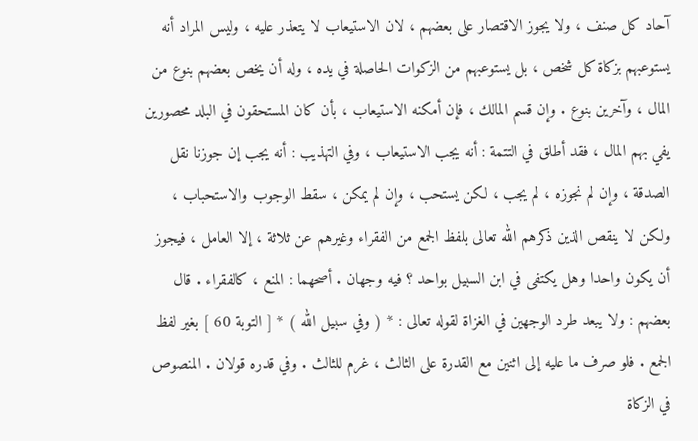آحاد كل صنف ، ولا يجوز الاقتصار على بعضهم ، لان الاستيعاب لا يتعذر عليه ، وليس المراد أنه يستوعبهم بزكاة كل شخص ، بل يستوعبهم من الزكوات الحاصلة في يده ، وله أن يخص بعضهم بنوع من المال ، وآخرين بنوع . وإن قسم المالك ، فإن أمكنه الاستيعاب ، بأن كان المستحقون في البلد محصورين يفي بهم المال ، فقد أطلق في التتمة : أنه يجب الاستيعاب ، وفي التهذيب : أنه يجب إن جوزنا نقل الصدقة ، وإن لم نجوزه ، لم يجب ، لكن يستحب ، وإن لم يمكن ، سقط الوجوب والاستحباب ، ولكن لا ينقص الذين ذكرهم الله تعالى بلفظ الجمع من الفقراء وغيرهم عن ثلاثة ، إلا العامل ، فيجوز أن يكون واحدا وهل يكتفى في ابن السبيل بواحد ؟ فيه وجهان . أصحهما : المنع ، كالفقراء . قال بعضهم : ولا يبعد طرد الوجهين في الغزاة لقوله تعالى : * ( وفي سبيل الله ) * [ التوبة 60 ] بغير لفظ الجمع . فلو صرف ما عليه إلى اثنين مع القدرة على الثالث ، غرم للثالث . وفي قدره قولان . المنصوص في الزكاة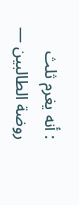: أنه يغرم ثلث
روضة الطالبين —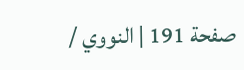صفحة 191 | النووي /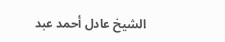الشيخ عادل أحمد عبد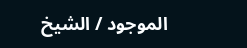الموجود / الشيخ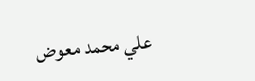علي محمد معوض